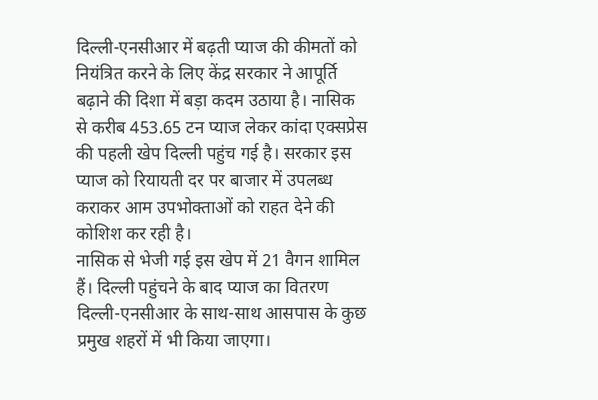दिल्ली-एनसीआर में बढ़ती प्याज की कीमतों को नियंत्रित करने के लिए केंद्र सरकार ने आपूर्ति बढ़ाने की दिशा में बड़ा कदम उठाया है। नासिक से करीब 453.65 टन प्याज लेकर कांदा एक्सप्रेस की पहली खेप दिल्ली पहुंच गई है। सरकार इस प्याज को रियायती दर पर बाजार में उपलब्ध कराकर आम उपभोक्ताओं को राहत देने की कोशिश कर रही है।
नासिक से भेजी गई इस खेप में 21 वैगन शामिल हैं। दिल्ली पहुंचने के बाद प्याज का वितरण दिल्ली-एनसीआर के साथ-साथ आसपास के कुछ प्रमुख शहरों में भी किया जाएगा।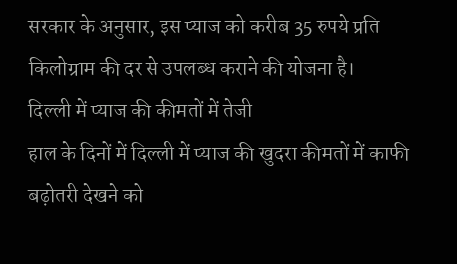सरकार के अनुसार, इस प्याज को करीब 35 रुपये प्रति किलोग्राम की दर से उपलब्ध कराने की योजना है।
दिल्ली में प्याज की कीमतों में तेजी
हाल के दिनों में दिल्ली में प्याज की खुदरा कीमतों में काफी बढ़ोतरी देखने को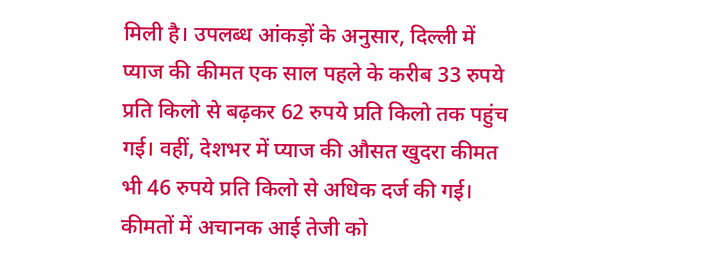मिली है। उपलब्ध आंकड़ों के अनुसार, दिल्ली में प्याज की कीमत एक साल पहले के करीब 33 रुपये प्रति किलो से बढ़कर 62 रुपये प्रति किलो तक पहुंच गई। वहीं, देशभर में प्याज की औसत खुदरा कीमत भी 46 रुपये प्रति किलो से अधिक दर्ज की गई।
कीमतों में अचानक आई तेजी को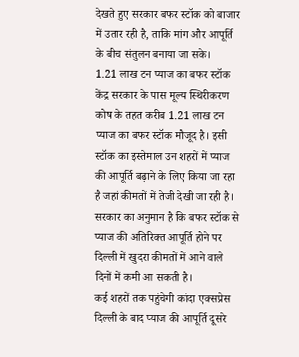देखते हुए सरकार बफर स्टॉक को बाजार में उतार रही है, ताकि मांग और आपूर्ति के बीच संतुलन बनाया जा सके।
1.21 लाख टन प्याज का बफर स्टॉक
केंद्र सरकार के पास मूल्य स्थिरीकरण कोष के तहत करीब 1.21 लाख टन प्याज का बफर स्टॉक मौजूद है। इसी स्टॉक का इस्तेमाल उन शहरों में प्याज की आपूर्ति बढ़ाने के लिए किया जा रहा है जहां कीमतों में तेजी देखी जा रही है।
सरकार का अनुमान है कि बफर स्टॉक से प्याज की अतिरिक्त आपूर्ति होने पर दिल्ली में खुदरा कीमतों में आने वाले दिनों में कमी आ सकती है।
कई शहरों तक पहुंचेगी कांदा एक्सप्रेस
दिल्ली के बाद प्याज की आपूर्ति दूसरे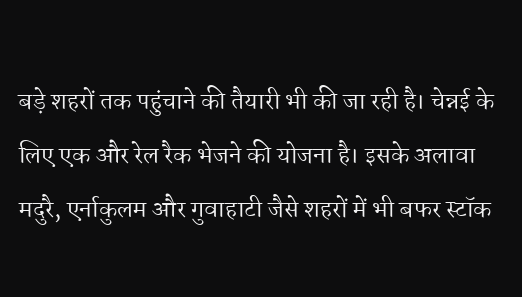बड़े शहरों तक पहुंचाने की तैयारी भी की जा रही है। चेन्नई के लिए एक और रेल रैक भेजने की योजना है। इसके अलावा मदुरै, एर्नाकुलम और गुवाहाटी जैसे शहरों में भी बफर स्टॉक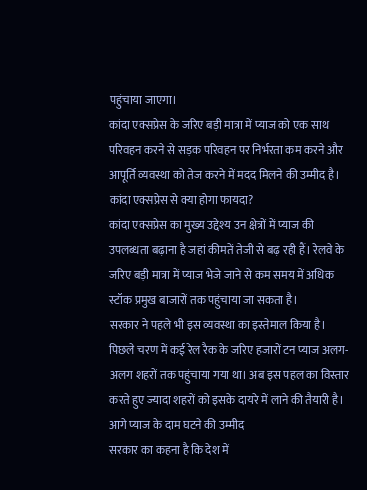पहुंचाया जाएगा।
कांदा एक्सप्रेस के जरिए बड़ी मात्रा में प्याज को एक साथ परिवहन करने से सड़क परिवहन पर निर्भरता कम करने और आपूर्ति व्यवस्था को तेज करने में मदद मिलने की उम्मीद है।
कांदा एक्सप्रेस से क्या होगा फायदा?
कांदा एक्सप्रेस का मुख्य उद्देश्य उन क्षेत्रों में प्याज की उपलब्धता बढ़ाना है जहां कीमतें तेजी से बढ़ रही हैं। रेलवे के जरिए बड़ी मात्रा में प्याज भेजे जाने से कम समय में अधिक स्टॉक प्रमुख बाजारों तक पहुंचाया जा सकता है।
सरकार ने पहले भी इस व्यवस्था का इस्तेमाल किया है। पिछले चरण में कई रेल रैक के जरिए हजारों टन प्याज अलग-अलग शहरों तक पहुंचाया गया था। अब इस पहल का विस्तार करते हुए ज्यादा शहरों को इसके दायरे में लाने की तैयारी है।
आगे प्याज के दाम घटने की उम्मीद
सरकार का कहना है कि देश में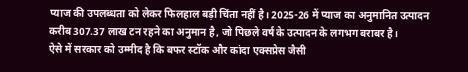प्याज की उपलब्धता को लेकर फिलहाल बड़ी चिंता नहीं है। 2025-26 में प्याज का अनुमानित उत्पादन करीब 307.37 लाख टन रहने का अनुमान है, जो पिछले वर्ष के उत्पादन के लगभग बराबर है।
ऐसे में सरकार को उम्मीद है कि बफर स्टॉक और कांदा एक्सप्रेस जैसी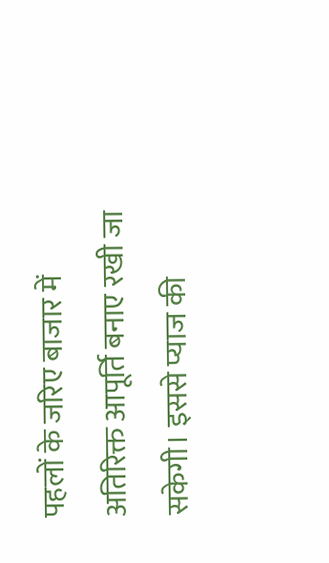पहलों के जरिए बाजार में अतिरिक्त आपूर्ति बनाए रखी जा सकेगी। इससे प्याज की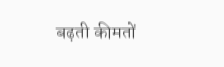बढ़ती कीमतों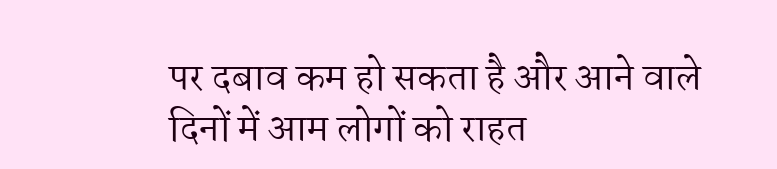पर दबाव कम हो सकता है और आने वाले दिनों में आम लोगों को राहत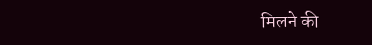मिलने की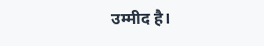उम्मीद है।